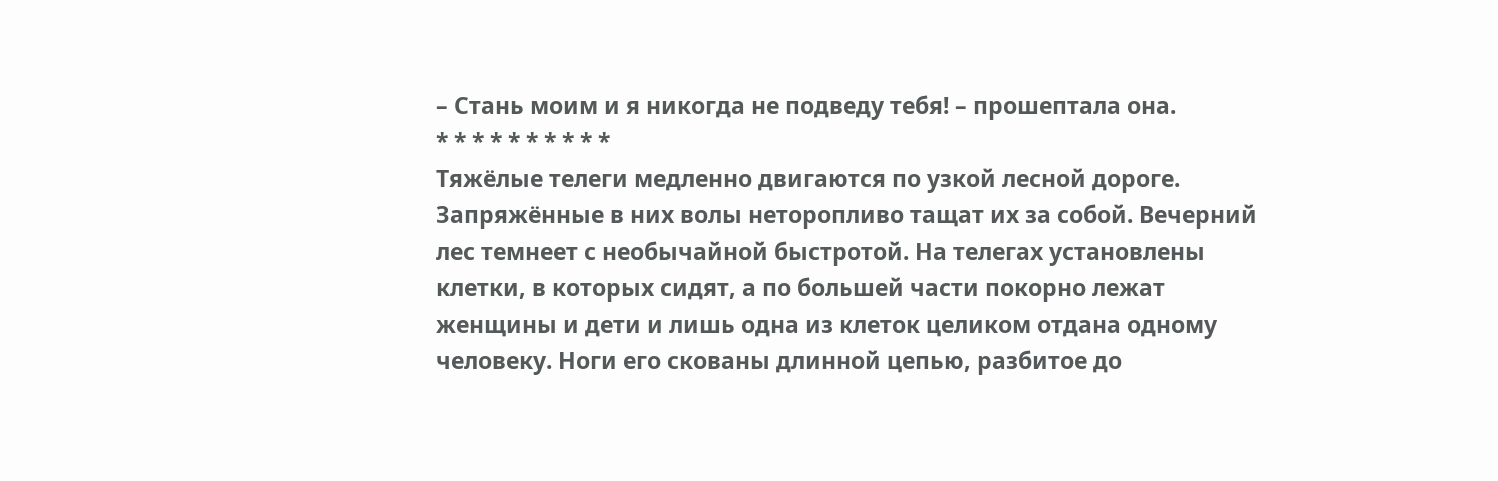– Стань моим и я никогда не подведу тебя! – прошептала она.
* * * * * * * * * *
Тяжёлые телеги медленно двигаются по узкой лесной дороге. Запряжённые в них волы неторопливо тащат их за собой. Вечерний лес темнеет с необычайной быстротой. На телегах установлены клетки, в которых сидят, а по большей части покорно лежат женщины и дети и лишь одна из клеток целиком отдана одному человеку. Ноги его скованы длинной цепью, разбитое до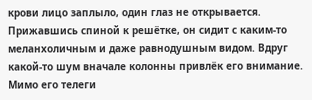крови лицо заплыло, один глаз не открывается. Прижавшись спиной к решётке, он сидит с каким-то меланхоличным и даже равнодушным видом. Вдруг какой-то шум вначале колонны привлёк его внимание. Мимо его телеги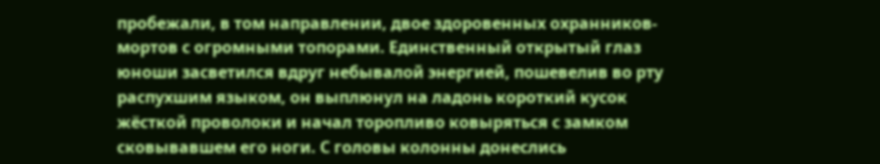пробежали, в том направлении, двое здоровенных охранников-мортов с огромными топорами. Единственный открытый глаз юноши засветился вдруг небывалой энергией, пошевелив во рту распухшим языком, он выплюнул на ладонь короткий кусок жёсткой проволоки и начал торопливо ковыряться с замком сковывавшем его ноги. С головы колонны донеслись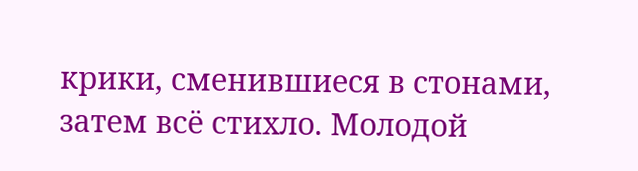крики, сменившиеся в стонами, затем всё стихло. Молодой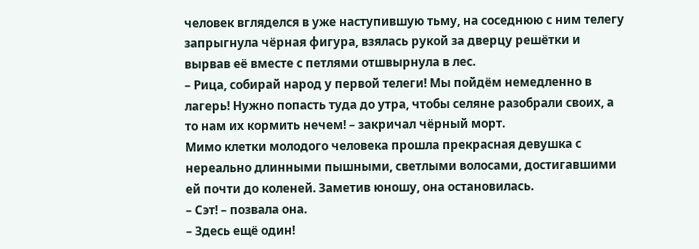человек вгляделся в уже наступившую тьму, на соседнюю с ним телегу запрыгнула чёрная фигура, взялась рукой за дверцу решётки и вырвав её вместе с петлями отшвырнула в лес.
– Рица, собирай народ у первой телеги! Мы пойдём немедленно в лагерь! Нужно попасть туда до утра, чтобы селяне разобрали своих, а то нам их кормить нечем! – закричал чёрный морт.
Мимо клетки молодого человека прошла прекрасная девушка с нереально длинными пышными, светлыми волосами, достигавшими ей почти до коленей. Заметив юношу, она остановилась.
– Сэт! – позвала она.
– Здесь ещё один!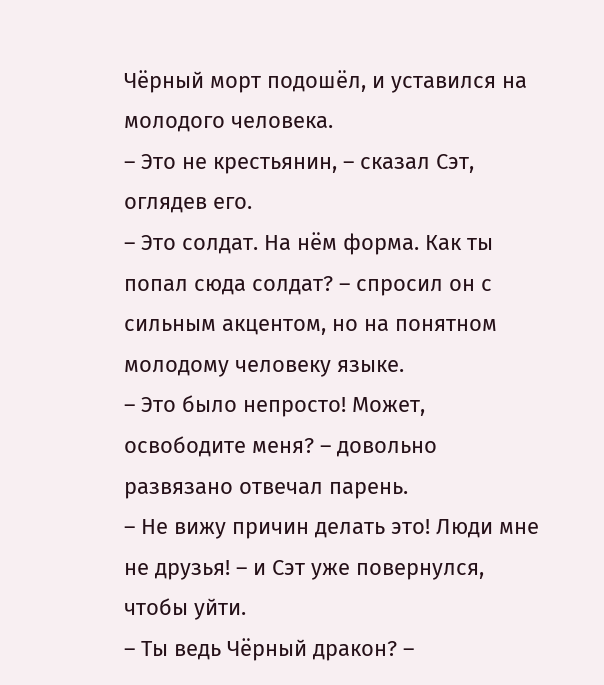Чёрный морт подошёл, и уставился на молодого человека.
– Это не крестьянин, – сказал Сэт, оглядев его.
– Это солдат. На нём форма. Как ты попал сюда солдат? – спросил он с сильным акцентом, но на понятном молодому человеку языке.
– Это было непросто! Может, освободите меня? – довольно развязано отвечал парень.
– Не вижу причин делать это! Люди мне не друзья! – и Сэт уже повернулся, чтобы уйти.
– Ты ведь Чёрный дракон? –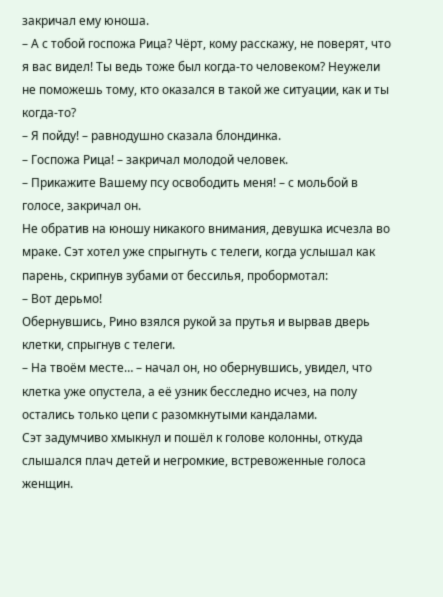закричал ему юноша.
– А с тобой госпожа Рица? Чёрт, кому расскажу, не поверят, что я вас видел! Ты ведь тоже был когда-то человеком? Неужели не поможешь тому, кто оказался в такой же ситуации, как и ты когда-то?
– Я пойду! – равнодушно сказала блондинка.
– Госпожа Рица! – закричал молодой человек.
– Прикажите Вашему псу освободить меня! – с мольбой в голосе, закричал он.
Не обратив на юношу никакого внимания, девушка исчезла во мраке. Сэт хотел уже спрыгнуть с телеги, когда услышал как парень, скрипнув зубами от бессилья, пробормотал:
– Вот дерьмо!
Обернувшись, Рино взялся рукой за прутья и вырвав дверь клетки, спрыгнув с телеги.
– На твоём месте… – начал он, но обернувшись, увидел, что клетка уже опустела, а её узник бесследно исчез, на полу остались только цепи с разомкнутыми кандалами.
Сэт задумчиво хмыкнул и пошёл к голове колонны, откуда слышался плач детей и негромкие, встревоженные голоса женщин.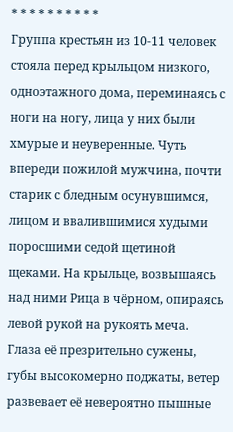* * * * * * * * * *
Группа крестьян из 10-11 человек стояла перед крыльцом низкого, одноэтажного дома, переминаясь с ноги на ногу, лица у них были хмурые и неуверенные. Чуть впереди пожилой мужчина, почти старик с бледным осунувшимся, лицом и ввалившимися худыми поросшими седой щетиной щеками. На крыльце, возвышаясь над ними Рица в чёрном, опираясь левой рукой на рукоять меча. Глаза её презрительно сужены, губы высокомерно поджаты, ветер развевает её невероятно пышные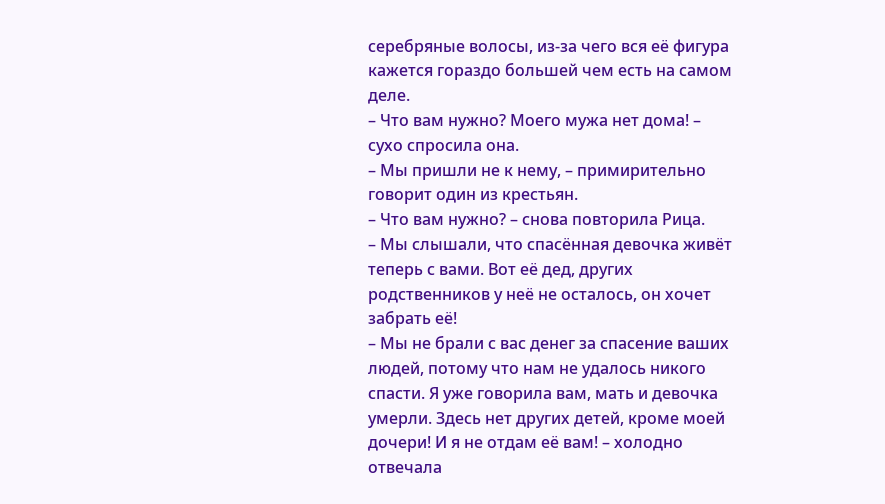серебряные волосы, из-за чего вся её фигура кажется гораздо большей чем есть на самом деле.
– Что вам нужно? Моего мужа нет дома! – сухо спросила она.
– Мы пришли не к нему, – примирительно говорит один из крестьян.
– Что вам нужно? – снова повторила Рица.
– Мы слышали, что спасённая девочка живёт теперь с вами. Вот её дед, других родственников у неё не осталось, он хочет забрать её!
– Мы не брали с вас денег за спасение ваших людей, потому что нам не удалось никого спасти. Я уже говорила вам, мать и девочка умерли. Здесь нет других детей, кроме моей дочери! И я не отдам её вам! – холодно отвечала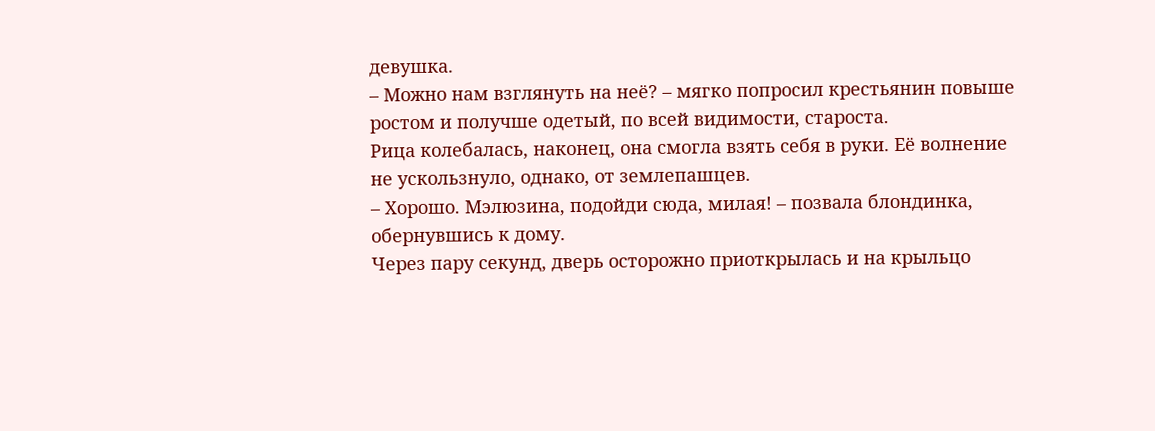девушка.
– Можно нам взглянуть на неё? – мягко попросил крестьянин повыше ростом и получше одетый, по всей видимости, староста.
Рица колебалась, наконец, она смогла взять себя в руки. Её волнение не ускользнуло, однако, от землепашцев.
– Хорошо. Мэлюзина, подойди сюда, милая! – позвала блондинка, обернувшись к дому.
Через пару секунд, дверь осторожно приоткрылась и на крыльцо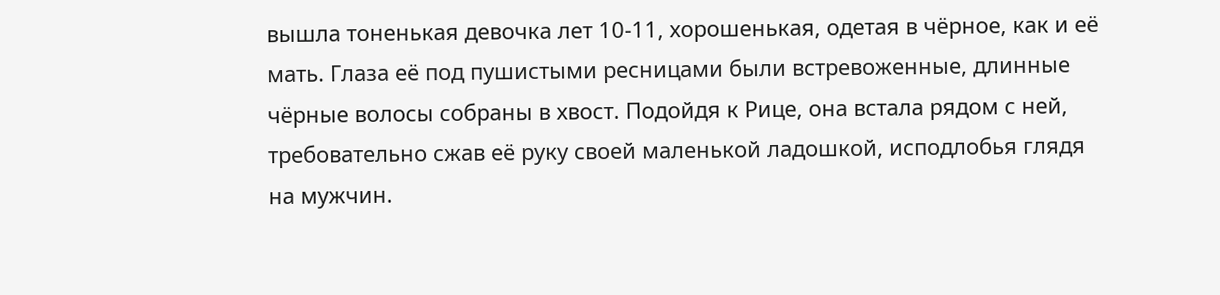вышла тоненькая девочка лет 10-11, хорошенькая, одетая в чёрное, как и её мать. Глаза её под пушистыми ресницами были встревоженные, длинные чёрные волосы собраны в хвост. Подойдя к Рице, она встала рядом с ней, требовательно сжав её руку своей маленькой ладошкой, исподлобья глядя на мужчин.